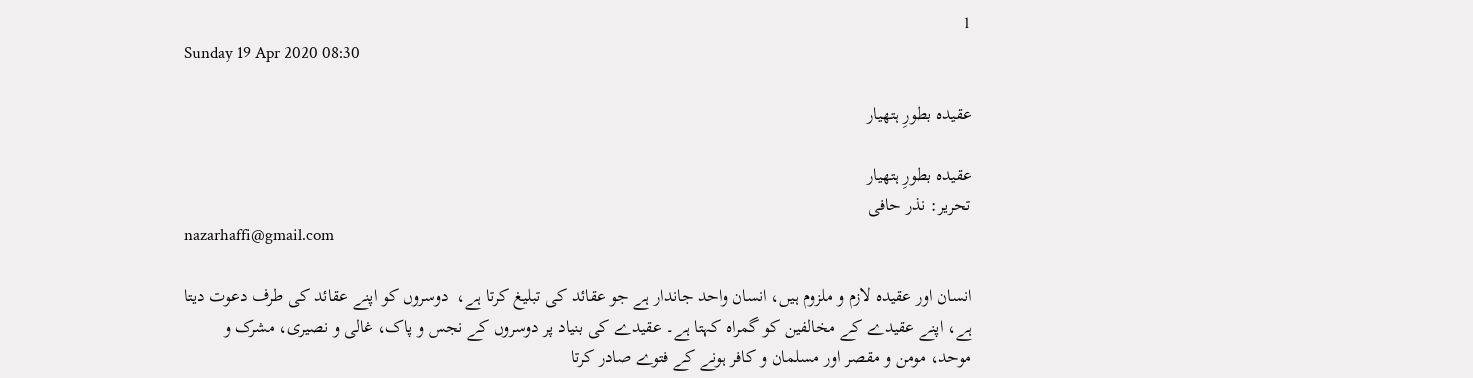1
Sunday 19 Apr 2020 08:30

عقیدہ بطورِ ہتھیار

عقیدہ بطورِ ہتھیار
تحریر: نذر حافی
nazarhaffi@gmail.com

انسان اور عقیدہ لازم و ملزوم ہیں، انسان واحد جاندار ہے جو عقائد کی تبلیغ کرتا ہے،  دوسروں کو اپنے عقائد کی طرف دعوت دیتا ہے، اپنے عقیدے کے مخالفین کو گمراہ کہتا ہے۔ عقیدے کی بنیاد پر دوسروں کے نجس و پاک، غالی و نصیری، مشرک و موحد، مومن و مقصر اور مسلمان و کافر ہونے کے فتوے صادر کرتا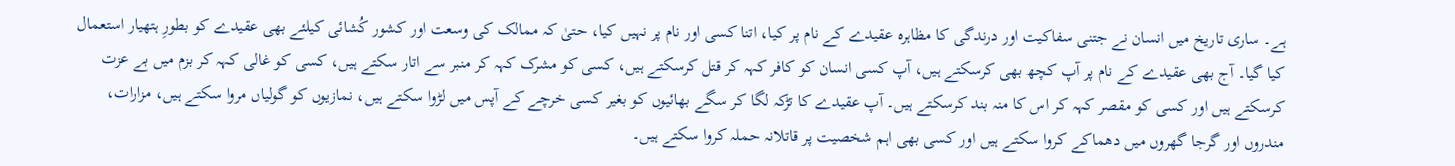ہے۔ ساری تاریخ میں انسان نے جتنی سفاکیت اور درندگی کا مظاہرہ عقیدے کے نام پر کیا، اتنا کسی اور نام پر نہیں کیا، حتیٰ کہ ممالک کی وسعت اور کشور کُشائی کیلئے بھی عقیدے کو بطورِ ہتھیار استعمال کیا گیا۔ آج بھی عقیدے کے نام پر آپ کچھ بھی کرسکتے ہیں، آپ کسی انسان کو کافر کہہ کر قتل کرسکتے ہیں، کسی کو مشرک کہہ کر منبر سے اتار سکتے ہیں، کسی کو غالی کہہ کر بزم میں بے عزت کرسکتے ہیں اور کسی کو مقصر کہہ کر اس کا منہ بند کرسکتے ہیں۔ آپ عقیدے کا تڑکہ لگا کر سگے بھائیوں کو بغیر کسی خرچے کے آپس میں لڑوا سکتے ہیں، نمازیوں کو گولیاں مروا سکتے ہیں، مزارات، مندروں اور گرجا گھروں میں دھماکے کروا سکتے ہیں اور کسی بھی اہم شخصیت پر قاتلانہ حملہ کروا سکتے ہیں۔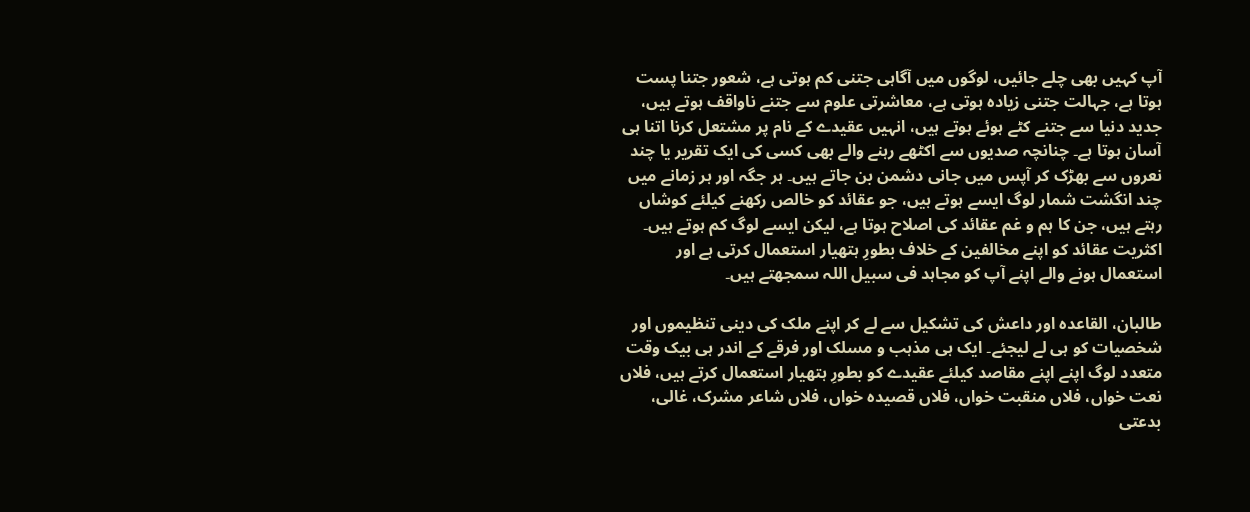آپ کہیں بھی چلے جائیں، لوگوں میں آگاہی جتنی کم ہوتی ہے، شعور جتنا پست ہوتا ہے، جہالت جتنی زیادہ ہوتی ہے، معاشرتی علوم سے جتنے ناواقف ہوتے ہیں، جدید دنیا سے جتنے کٹے ہوئے ہوتے ہیں، انہیں عقیدے کے نام پر مشتعل کرنا اتنا ہی آسان ہوتا ہے۔ چنانچہ صدیوں سے اکٹھے رہنے والے بھی کسی کی ایک تقریر یا چند نعروں سے بھڑک کر آپس میں جانی دشمن بن جاتے ہیں۔ ہر جگہ اور ہر زمانے میں چند انگشت شمار لوگ ایسے ہوتے ہیں، جو عقائد کو خالص رکھنے کیلئے کوشاں رہتے ہیں، جن کا ہم و غم عقائد کی اصلاح ہوتا ہے، لیکن ایسے لوگ کم ہوتے ہیں۔ اکثریت عقائد کو اپنے مخالفین کے خلاف بطورِ ہتھیار استعمال کرتی ہے اور استعمال ہونے والے اپنے آپ کو مجاہد فی سبیل اللہ سمجھتے ہیں۔

طالبان، القاعدہ اور داعش کی تشکیل سے لے کر اپنے ملک کی دینی تنظیموں اور شخصیات کو ہی لے لیجئے۔ ایک ہی مذہب و مسلک اور فرقے کے اندر ہی بیک وقت متعدد لوگ اپنے اپنے مقاصد کیلئے عقیدے کو بطورِ ہتھیار استعمال کرتے ہیں، فلاں نعت خواں، فلاں منقبت خواں، فلاں قصیدہ خواں، فلاں شاعر مشرک، غالی، بدعتی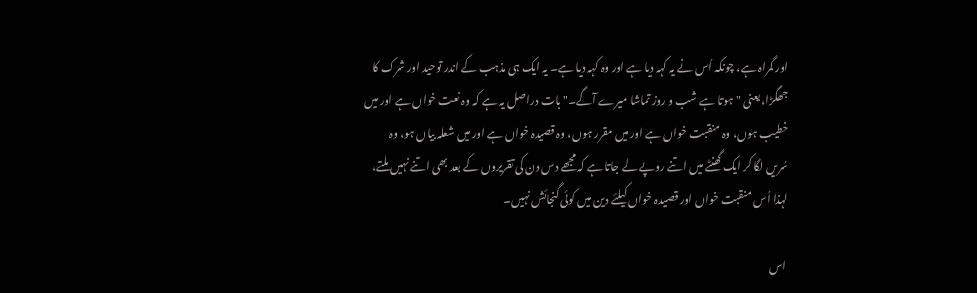اور گمراہ ہے، چونکہ اُس نے یہ کہہ دیا ہے اور وہ کہہ دیا ہے۔ یہ ایک ہی مذہب کے اندر توحید اور شرک کا جھگڑا، یعنی "ہوتا ہے شب و روز تماشا میرے آگے۔" بات دراصل یہ ہے کہ وہ نعت خواں ہے اور میں خطیب ہوں، وہ منقبت خواں ہے اور میں مقرر ہوں، وہ قصیدہ خواں ہے اور میں شعلہ بیاں ہو، وہ سُریں لگا کر ایک گھنٹے میں اتنے روپے لے جاتا ہے کہ مجھے دس دن کی تقریروں کے بعد بھی اتنے نہیں ملتے، لہذا اُس منقبت خواں اور قصیدہ خواں کیلئے دین میں کوئی گنجائش نہیں۔

 اس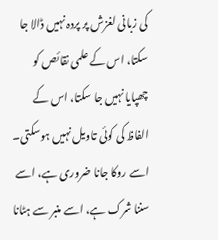کی زبانی لغزش پر پردہ نہیں ڈالا جا سکتا، اس کے علمی نقائص کو چھپایا نہیں جا سکتا، اس کے الفاظ کی کوئی تاویل نہیں ہوسکتی۔ اسے روکا جانا ضروری ہے، اسے سننا شرک ہے، اسے منبر سے ہٹانا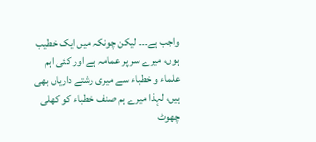واجب ہے۔۔۔ لیکن چونکہ میں ایک خطیب ہوں، میرے سر پر عمامہ ہے اور کئی اہم علماء و خطباء سے میری رشتے داریاں بھی ہیں، لہذا میرے ہم صنف خطباء کو کھلی چھوٹ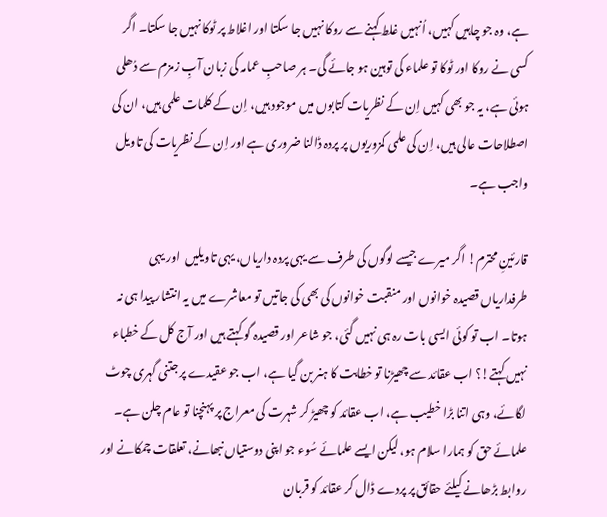ہے، وہ جو چاہیں کہیں، اُنہیں غلط کہنے سے روکا نہیں جا سکتا اور اغلاط پر ٹوکا نہیں جا سکتا۔ اگر کسی نے روکا اور ٹوکا تو علماء کی توہین ہو جائے گی۔ ہر صاحبِ عمامہ کی زبان آبِ زمزم سے دُھلی ہوئی ہے، یہ جو بھی کہیں اِن کے نظریات کتابوں میں موجود ہیں، اِن کے کلمات علمی ہیں، ان کی اصطلاحات عالی ہیں، اِن کی علمی کمزوریوں پر پردہ ڈالنا ضروری ہے اور اِن کے نظریات کی تاویل واجب ہے۔

قارئینِ محترم! اگر میرے جیسے لوگوں کی طرف سے یہی پردہ داریاں، یہی تاویلیں  اور یہی طرفداریاں قصیدہ خوانوں اور منقبت خوانوں کی بھی کی جاتیں تو معاشرے میں یہ انتشار پیدا ہی نہ ہوتا۔ اب تو کوئی ایسی بات رہ ہی نہیں گئی، جو شاعر اور قصیدہ گو کہتے ہیں اور آج کل کے خطباء نہیں کہتے!؟ اب عقائد سے چھیڑنا تو خطابت کا ہنر بن گیا ہے، اب جو عقیدے پر جتنی گہری چوٹ لگائے، وہی اتنا بڑا خطیب ہے، اب عقائد کو چھیڑ کر شہرت کی معراج پر پہنچنا تو عام چلن ہے۔ علمائے حق کو ہمارا سلام ہو، لیکن ایسے علمائے سُوء جو اپنی دوستیاں نبھانے، تعلقات چمکانے اور روابط بڑھانے کیلئے حقائق پر پردے ڈال کر عقائد کو قربان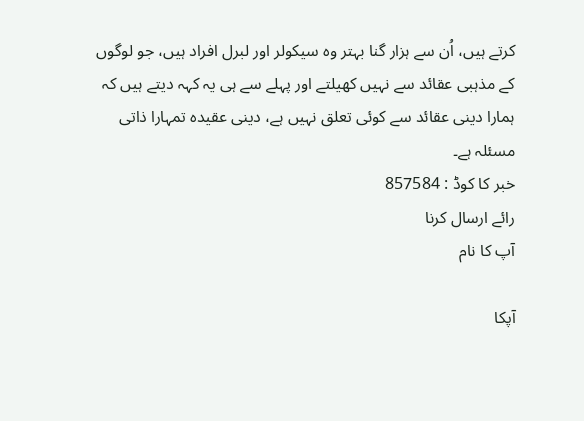کرتے ہیں، اُن سے ہزار گنا بہتر وہ سیکولر اور لبرل افراد ہیں، جو لوگوں کے مذہبی عقائد سے نہیں کھیلتے اور پہلے سے ہی یہ کہہ دیتے ہیں کہ ہمارا دینی عقائد سے کوئی تعلق نہیں ہے، دینی عقیدہ تمہارا ذاتی مسئلہ ہے۔
خبر کا کوڈ : 857584
رائے ارسال کرنا
آپ کا نام

آپکا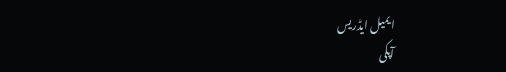ایمیل ایڈریس
آپکی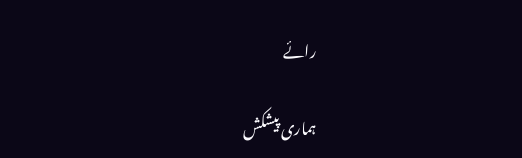رائے

ہماری پیشکش